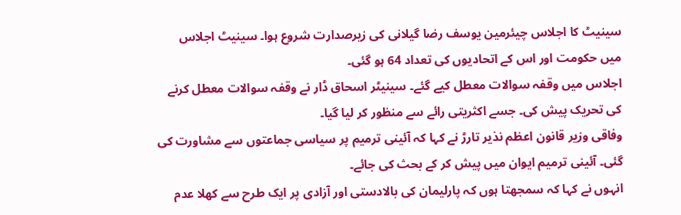سینیٹ کا اجلاس چیئرمین یوسف رضا گیلانی کی زیرصدارت شروع ہوا۔ سینیٹ اجلاس میں حکومت اور اس کے اتحادیوں کی تعداد 64 ہو گئی۔
اجلاس میں وقفہ سوالات معطل کیے گئے۔ سینیٹر اسحاق ڈار نے وقفہ سوالات معطل کرنے کی تحریک پیش کی۔ جسے اکثریتی رائے سے منظور کر لیا گیا۔
وفاقی وزیر قانون اعظم نذیر تارڑ نے کہا کہ آئینی ترمیم پر سیاسی جماعتوں سے مشاورت کی گئی۔ آئینی ترمیم ایوان میں پیش کر کے بحث کی جائے۔
انہوں نے کہا کہ سمجھتا ہوں کہ پارلیمان کی بالادستی اور آزادی پر ایک طرح سے کھلا عدم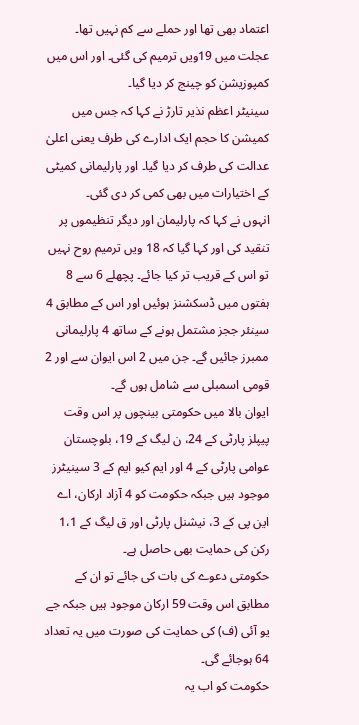اعتماد بھی تھا اور حملے سے کم نہیں تھا۔ عجلت میں 19ویں ترمیم کی گئی۔ اور اس میں کمپوزیشن کو چینج کر دیا گیا۔
سینیٹر اعظم نذیر تارڑ نے کہا کہ جس میں کمیشن کا حجم ایک ادارے کی طرف یعنی اعلیٰ عدالت کی طرف کر دیا گیا۔ اور پارلیمانی کمیٹی کے اختیارات میں بھی کمی کر دی گئی۔
انہوں نے کہا کہ پارلیمان اور دیگر تنظیموں پر تنقید کی اور کہا گیا کہ 18 ویں ترمیم روح نہیں تو اس کے قریب تر کیا جائے۔ پچھلے 6 سے 8 ہفتوں میں ڈسکشنز ہوئیں اور اس کے مطابق 4 سینئر ججز مشتمل ہونے کے ساتھ 4 پارلیمانی ممبرز جائیں گے۔ جن میں 2 اس ایوان سے اور 2 قومی اسمبلی سے شامل ہوں گے۔
ایوان بالا میں حکومتی بینچوں پر اس وقت پیپلز پارٹی کے 24، ن لیگ کے 19، بلوچستان عوامی پارٹی کے 4 اور ایم کیو ایم کے 3 سینیٹرز موجود ہیں جبکہ حکومت کو 4 آزاد ارکان، اے این پی کے 3، نیشنل پارٹی اور ق لیگ کے 1،1 رکن کی حمایت بھی حاصل ہے۔
حکومتی دعوے کی بات کی جائے تو ان کے مطابق اس وقت 59 ارکان موجود ہیں جبکہ جے یو آئی (ف) کی حمایت کی صورت میں یہ تعداد 64 ہوجائے گی۔
حکومت کو اب یہ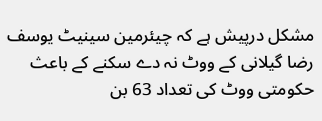مشکل درپیش ہے کہ چیئرمین سینیٹ یوسف رضا گیلانی کے ووٹ نہ دے سکنے کے باعث حکومتی ووٹ کی تعداد 63 بن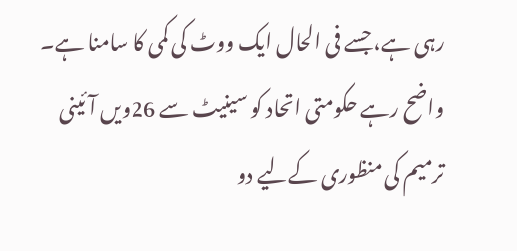رہی ہے، جسے فی الحال ایک ووٹ کی کمی کا سامنا ہے۔
واضح رہے حکومتی اتحاد کو سینیٹ سے 26ویں آئینی ترمیم کی منظوری کےلیے دو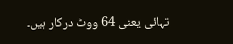تہائی یعنی 64 ووٹ درکار ہیں۔